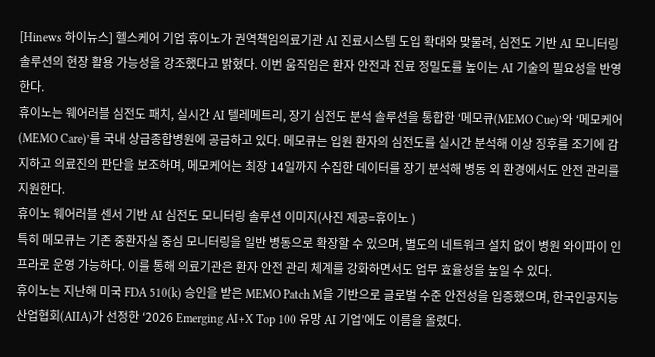[Hinews 하이뉴스] 헬스케어 기업 휴이노가 권역책임의료기관 AI 진료시스템 도입 확대와 맞물려, 심전도 기반 AI 모니터링 솔루션의 현장 활용 가능성을 강조했다고 밝혔다. 이번 움직임은 환자 안전과 진료 정밀도를 높이는 AI 기술의 필요성을 반영한다.
휴이노는 웨어러블 심전도 패치, 실시간 AI 텔레메트리, 장기 심전도 분석 솔루션을 통합한 ‘메모큐(MEMO Cue)’와 ‘메모케어(MEMO Care)’를 국내 상급종합병원에 공급하고 있다. 메모큐는 입원 환자의 심전도를 실시간 분석해 이상 징후를 조기에 감지하고 의료진의 판단을 보조하며, 메모케어는 최장 14일까지 수집한 데이터를 장기 분석해 병동 외 환경에서도 안전 관리를 지원한다.
휴이노 웨어러블 센서 기반 AI 심전도 모니터링 솔루션 이미지(사진 제공=휴이노 )
특히 메모큐는 기존 중환자실 중심 모니터링을 일반 병동으로 확장할 수 있으며, 별도의 네트워크 설치 없이 병원 와이파이 인프라로 운영 가능하다. 이를 통해 의료기관은 환자 안전 관리 체계를 강화하면서도 업무 효율성을 높일 수 있다.
휴이노는 지난해 미국 FDA 510(k) 승인을 받은 MEMO Patch M을 기반으로 글로벌 수준 안전성을 입증했으며, 한국인공지능산업협회(AIIA)가 선정한 ‘2026 Emerging AI+X Top 100 유망 AI 기업’에도 이름을 올렸다.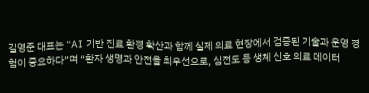길영준 대표는 “AI 기반 진료 환경 확산과 함께 실제 의료 현장에서 검증된 기술과 운영 경험이 중요하다”며 “환자 생명과 안전을 최우선으로, 심전도 등 생체 신호 의료 데이터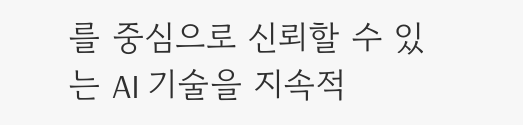를 중심으로 신뢰할 수 있는 AI 기술을 지속적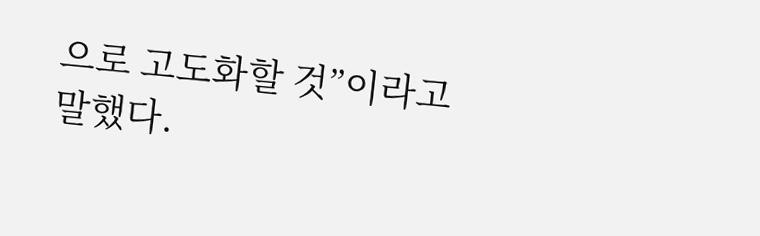으로 고도화할 것”이라고 말했다.